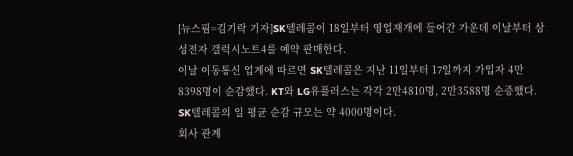[뉴스핌=김기락 기자]SK텔레콤이 18일부터 영업재개에 들어간 가운데 이날부터 삼성전자 갤럭시노트4를 예약 판매한다.
이날 이동통신 업계에 따르면 SK텔레콤은 지난 11일부터 17일까지 가입자 4만8398명이 순감했다. KT와 LG유플러스는 각각 2만4810명, 2만3588명 순증했다. SK텔레콤의 일 평균 순감 규모는 약 4000명이다.
회사 관계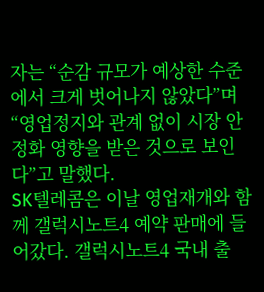자는 “순감 규모가 예상한 수준에서 크게 벗어나지 않았다”며 “영업정지와 관계 없이 시장 안정화 영향을 받은 것으로 보인다”고 말했다.
SK텔레콤은 이날 영업재개와 함께 갤럭시노트4 예약 판매에 들어갔다. 갤럭시노트4 국내 출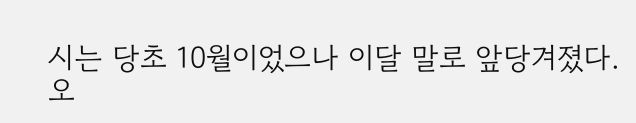시는 당초 10월이었으나 이달 말로 앞당겨졌다. 오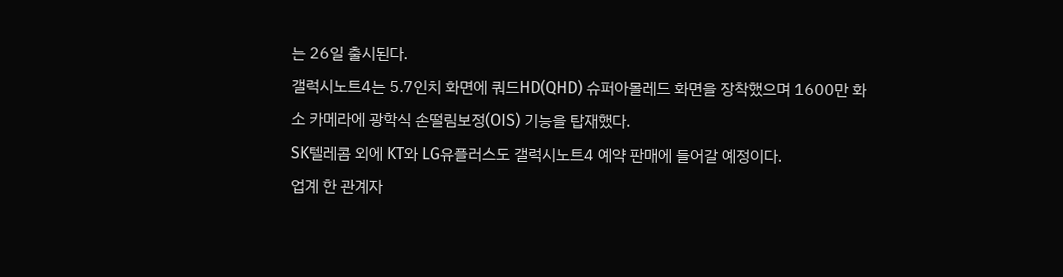는 26일 출시된다.
갤럭시노트4는 5.7인치 화면에 쿼드HD(QHD) 슈퍼아몰레드 화면을 장착했으며 1600만 화소 카메라에 광학식 손떨림보정(OIS) 기능을 탑재했다.
SK텔레콤 외에 KT와 LG유플러스도 갤럭시노트4 예약 판매에 들어갈 예정이다.
업계 한 관계자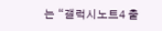는 “갤럭시노트4 출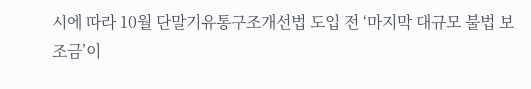시에 따라 10월 단말기유통구조개선법 도입 전 ‘마지막 대규모 불법 보조금’이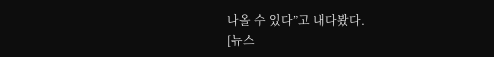나올 수 있다”고 내다봤다.
[뉴스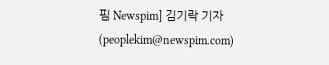핌 Newspim] 김기락 기자 (peoplekim@newspim.com)